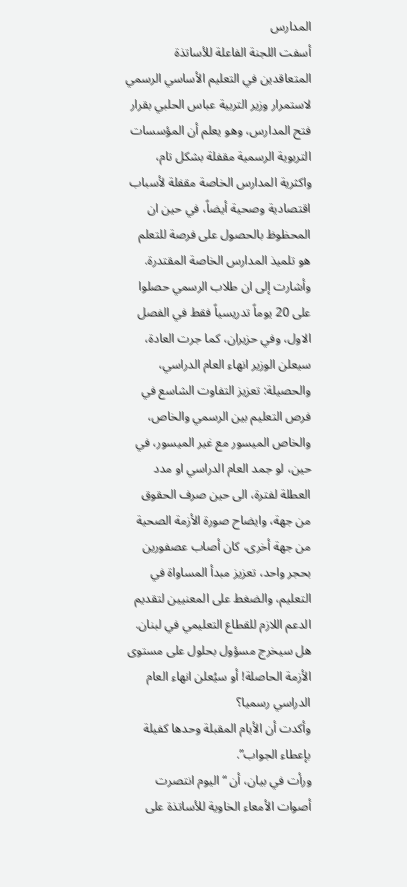المدارس
أسفت اللجنة الفاعلة للأساتذة المتعاقدين في التعليم الأساسي الرسمي لاستمرار وزير التربية عباس الحلبي بقرار فتح المدارس، وهو يعلم أن المؤسسات التربوية الرسمية مقفلة بشكل تام، واكثرية المدارس الخاصة مقفلة لأسباب اقتصادية وصحية أيضاً، في حين ان المحظوظ بالحصول على فرصة للتعلم هو تلميذ المدارس الخاصة المقتدرة.
وأشارت إلى ان طلاب الرسمي حصلوا على 20 يوماً تدريسياً فقط في الفصل الاول، وفي حزيران، كما جرت العادة، سيعلن الوزير انهاء العام الدراسي، والحصيلة: تعزيز التفاوت الشاسع في فرص التعليم بين الرسمي والخاص، والخاص الميسور مع غير الميسور، في حين، لو جمد العام الدراسي او مدد العطلة لفترة، الى حين صرف الحقوق من جهة، وايضاح صورة الأزمة الصحية من جهة أخرى، كان أصاب عصفورين بحجر واحد، تعزيز مبدأ المساواة في التعليم، والضغط على المعنيين لتقديم الدعم اللازم للقطاع التعليمي في لبنان. هل سيخرج مسؤول بحلول على مستوى الأزمة الحاصلة! أو سيُعلن انهاء العام الدراسي رسميا؟
وأكدت أن الأيام المقبلة وحدها كفيلة بإعطاء الجواب”.
ورأت في بيان، أن “اليوم انتصرت أصوات الأمعاء الخاوية للأساتذة على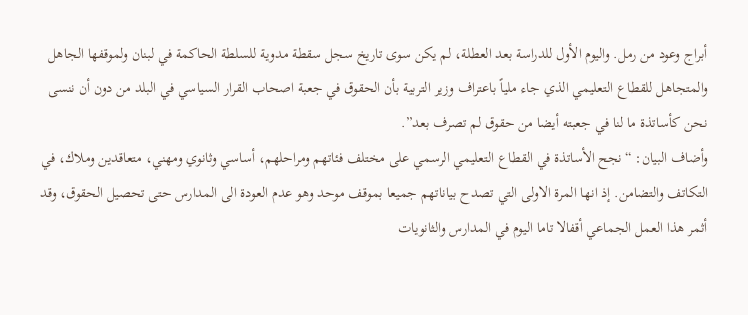أبراج وعود من رمل. واليوم الأول للدراسة بعد العطلة، لم يكن سوى تاريخ سجل سقطة مدوية للسلطة الحاكمة في لبنان ولموقفها الجاهل والمتجاهل للقطاع التعليمي الذي جاء ملياً باعتراف وزير التربية بأن الحقوق في جعبة اصحاب القرار السياسي في البلد من دون أن ننسى نحن كأساتذة ما لنا في جعبته أيضا من حقوق لم تصرف بعد”.
وأضاف البيان: “نجح الأساتذة في القطاع التعليمي الرسمي على مختلف فئاتهم ومراحلهم، أساسي وثانوي ومهني، متعاقدين وملاك، في التكاتف والتضامن. إذ انها المرة الاولى التي تصدح بياناتهم جميعا بموقف موحد وهو عدم العودة الى المدارس حتى تحصيل الحقوق، وقد أثمر هذا العمل الجماعي أقفالا تاما اليوم في المدارس والثانويات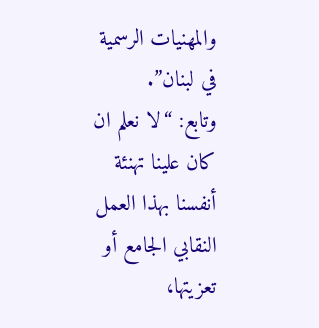والمهنيات الرسمية في لبنان”.
وتابع: “لا نعلم ان كان علينا تهنئة أنفسنا بهذا العمل النقابي الجامع أو تعزيتها،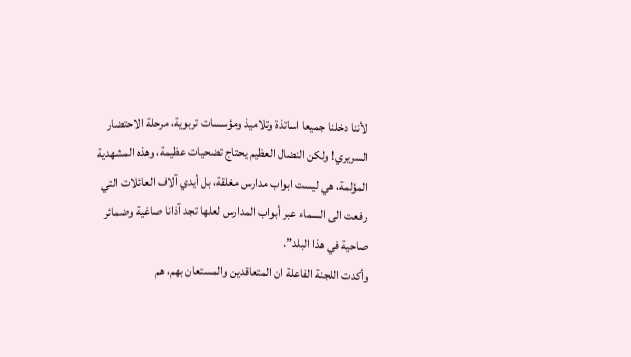لأننا دخلنا جميعا اساتذة وتلاميذ ومؤسسات تربوية، مرحلة الاحتضار السريري! ولكن النضال العظيم يحتاج تضحيات عظيمة، وهذه المشهدية المؤلمة، هي ليست ابواب مدارس مغلقة، بل أيدي آلاف العائلات التي رفعت الى السماء عبر أبواب المدارس لعلها تجد آذانا صاغية وضمائر صاحية في هذا البلد”.
وأكدت اللجنة الفاعلة ان المتعاقدين والمستعان بهم، هم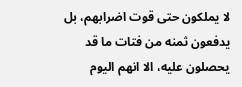لا يملكون حتى قوت اضرابهم، بل يدفعون ثمنه من فتات ما قد يحصلون عليه، الا انهم اليوم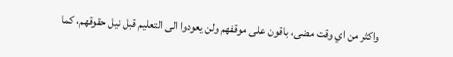واكثر من اي وقت مضى، باقون على موقفهم ولن يعودوا الى التعليم قبل نيل حقوقهم، كما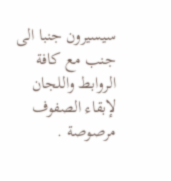سيسيرون جنبا الى جنب مع كافة الروابط واللجان لإبقاء الصفوف مرصوصة .